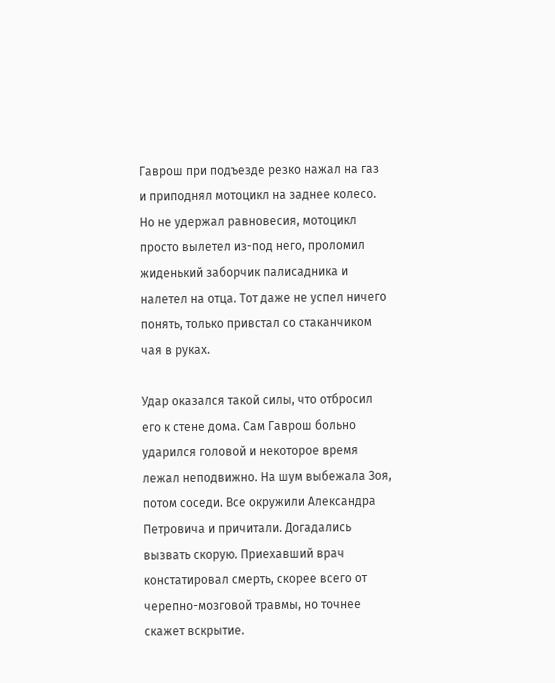Гаврош при подъезде резко нажал на газ и приподнял мотоцикл на заднее колесо. Но не удержал равновесия, мотоцикл просто вылетел из-под него, проломил жиденький заборчик палисадника и налетел на отца. Тот даже не успел ничего понять, только привстал со стаканчиком чая в руках.

Удар оказался такой силы, что отбросил его к стене дома. Сам Гаврош больно ударился головой и некоторое время лежал неподвижно. На шум выбежала Зоя, потом соседи. Все окружили Александра Петровича и причитали. Догадались вызвать скорую. Приехавший врач констатировал смерть, скорее всего от  черепно-мозговой травмы, но точнее скажет вскрытие.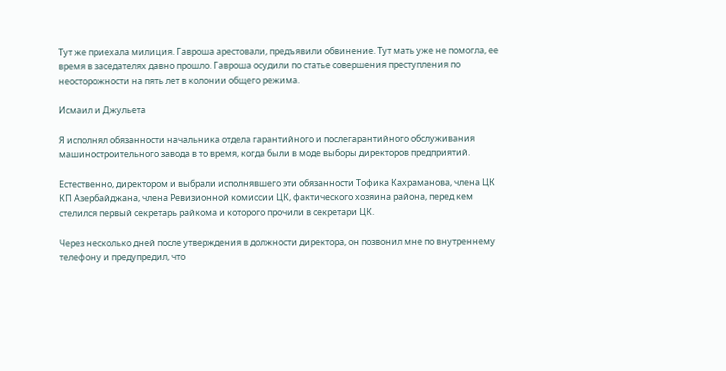Тут же приехала милиция. Гавроша арестовали, предъявили обвинение. Тут мать уже не помогла, ее время в заседателях давно прошло. Гавроша осудили по статье совершения преступления по неосторожности на пять лет в колонии общего режима.

Исмаил и Джульета

Я исполнял обязанности начальника отдела гарантийного и послегарантийного обслуживания машиностроительного завода в то время, когда были в моде выборы директоров предприятий.

Естественно, директором и выбрали исполнявшего эти обязанности Тофика Кахраманова, члена ЦК КП Азербайджана, члена Ревизионной комиссии ЦК, фактического хозяина района, перед кем стелился первый секретарь райкома и которого прочили в секретари ЦК.

Через несколько дней после утверждения в должности директора, он позвонил мне по внутреннему телефону и предупредил, что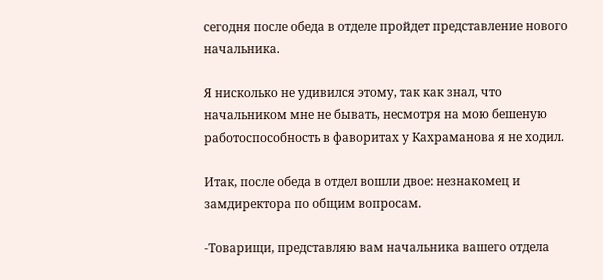сегодня после обеда в отделе пройдет представление нового начальника.

Я нисколько не удивился этому, так как знал, что начальником мне не бывать, несмотря на мою бешеную работоспособность в фаворитах у Кахраманова я не ходил.

Итак, после обеда в отдел вошли двое: незнакомец и замдиректора по общим вопросам.

-Товарищи, представляю вам начальника вашего отдела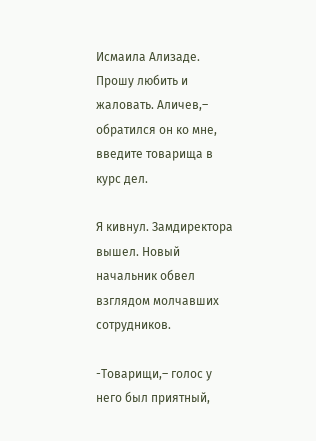Исмаила Ализаде. Прошу любить и жаловать. Аличев,– обратился он ко мне, введите товарища в курс дел.

Я кивнул. Замдиректора вышел. Новый начальник обвел взглядом молчавших сотрудников.

-Товарищи,– голос у него был приятный,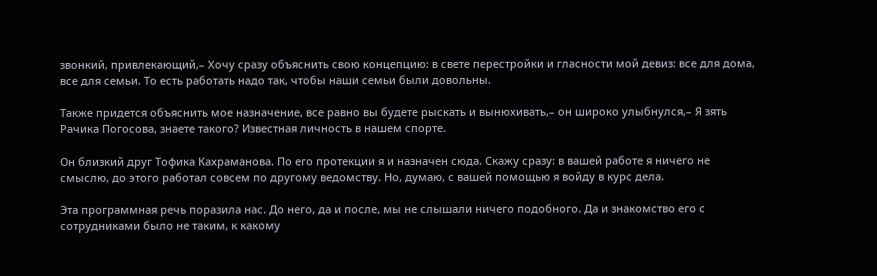звонкий, привлекающий,– Хочу сразу объяснить свою концепцию: в свете перестройки и гласности мой девиз: все для дома, все для семьи. То есть работать надо так, чтобы наши семьи были довольны.

Также придется объяснить мое назначение, все равно вы будете рыскать и вынюхивать,– он широко улыбнулся,– Я зять Рачика Погосова, знаете такого? Известная личность в нашем спорте.

Он близкий друг Тофика Кахраманова. По его протекции я и назначен сюда. Скажу сразу: в вашей работе я ничего не смыслю, до этого работал совсем по другому ведомству. Но, думаю, с вашей помощью я войду в курс дела.

Эта программная речь поразила нас. До него, да и после, мы не слышали ничего подобного. Да и знакомство его с сотрудниками было не таким, к какому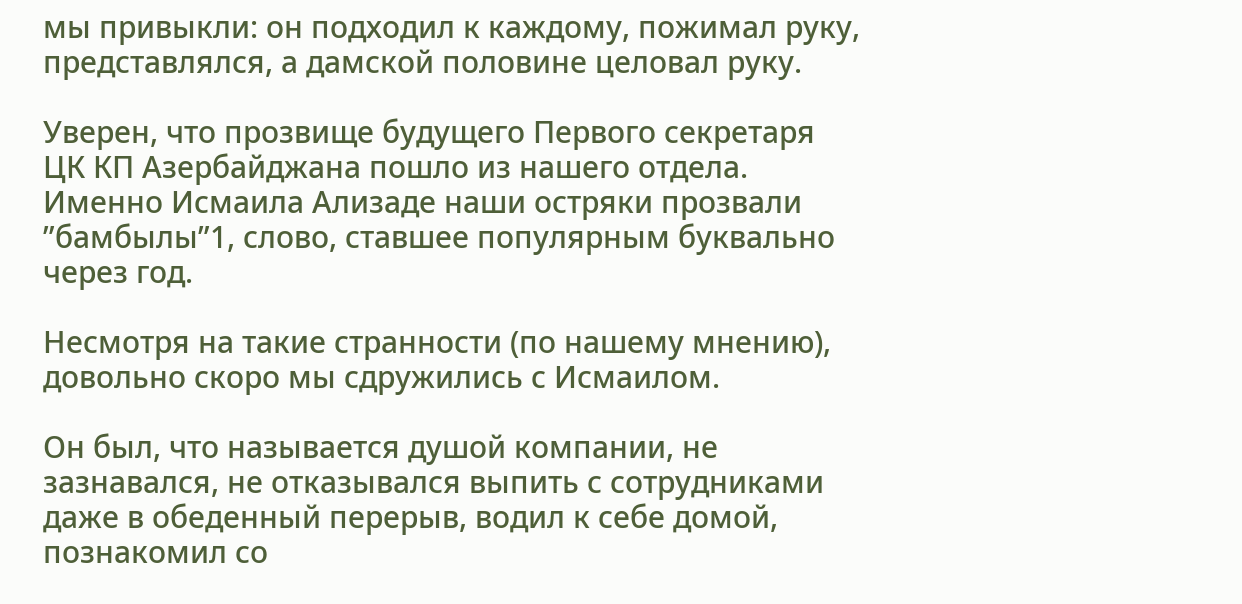мы привыкли: он подходил к каждому, пожимал руку, представлялся, а дамской половине целовал руку.

Уверен, что прозвище будущего Первого секретаря ЦК КП Азербайджана пошло из нашего отдела. Именно Исмаила Ализаде наши остряки прозвали ”бамбылы”1, слово, ставшее популярным буквально через год.

Несмотря на такие странности (по нашему мнению), довольно скоро мы сдружились с Исмаилом.

Он был, что называется душой компании, не зазнавался, не отказывался выпить с сотрудниками даже в обеденный перерыв, водил к себе домой, познакомил со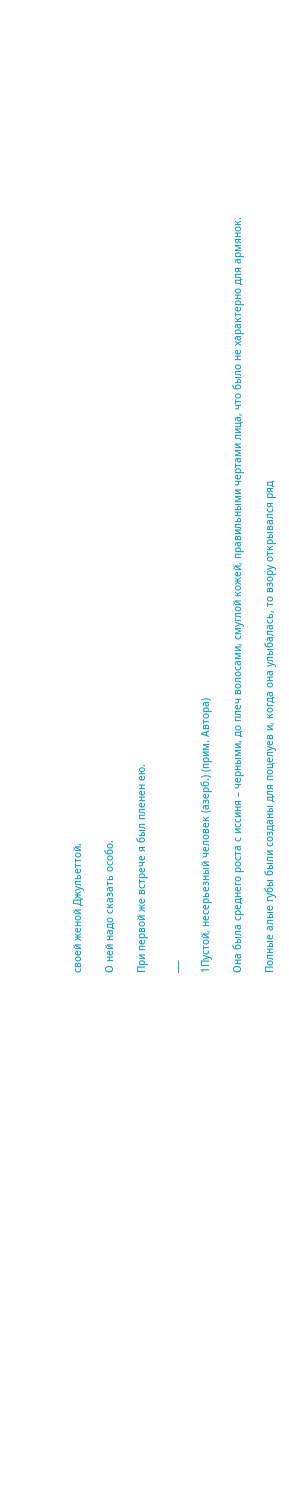своей женой Джульеттой.

О ней надо сказать особо.

При первой же встрече я был пленен ею.

___

1Пустой, несерьезный человек (азерб.) (прим. Автора)

Она была среднего роста с иссиня – черными, до плеч волосами, смуглой кожей, правильными чертами лица, что было не характерно для армянок.

Полные алые губы были созданы для поцелуев и, когда она улыбалась, то взору открывался ряд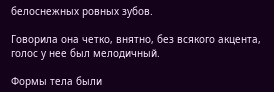белоснежных ровных зубов.

Говорила она четко, внятно, без всякого акцента, голос у нее был мелодичный.

Формы тела были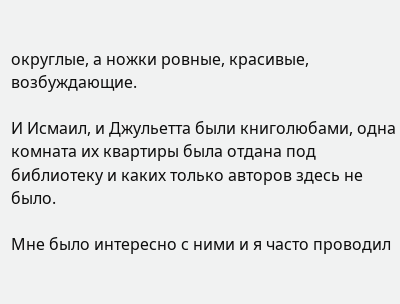округлые, а ножки ровные, красивые, возбуждающие.

И Исмаил, и Джульетта были книголюбами, одна комната их квартиры была отдана под библиотеку и каких только авторов здесь не было.

Мне было интересно с ними и я часто проводил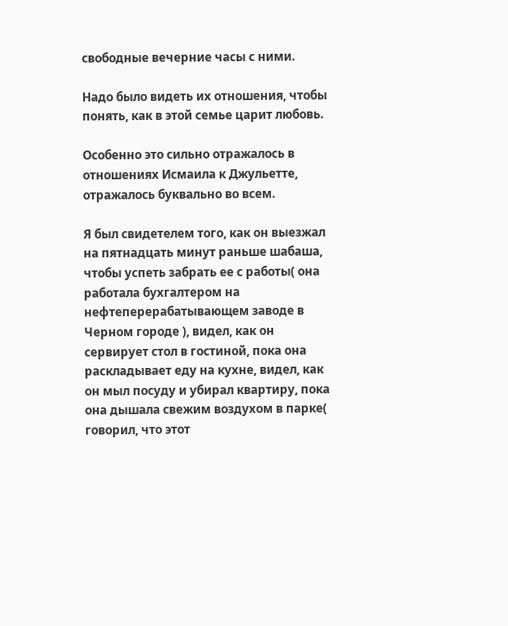свободные вечерние часы с ними.

Надо было видеть их отношения, чтобы понять, как в этой семье царит любовь.

Особенно это сильно отражалось в отношениях Исмаила к Джульетте, отражалось буквально во всем.

Я был свидетелем того, как он выезжал на пятнадцать минут раньше шабаша, чтобы успеть забрать ее с работы( она работала бухгалтером на нефтеперерабатывающем заводе в Черном городе ), видел, как он сервирует стол в гостиной, пока она раскладывает еду на кухне, видел, как он мыл посуду и убирал квартиру, пока она дышала свежим воздухом в парке( говорил, что этот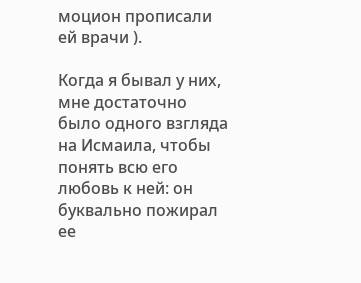моцион прописали ей врачи ).

Когда я бывал у них, мне достаточно было одного взгляда на Исмаила, чтобы понять всю его любовь к ней: он буквально пожирал ее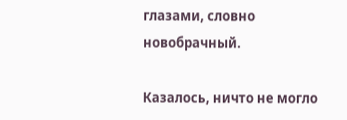глазами, словно новобрачный.

Казалось, ничто не могло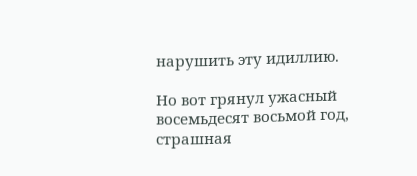нарушить эту идиллию.

Но вот грянул ужасный восемьдесят восьмой год, страшная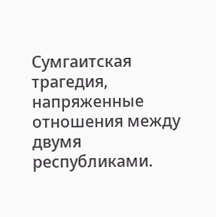Сумгаитская трагедия, напряженные отношения между двумя республиками.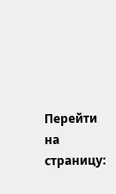Перейти на страницу: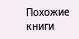Похожие книги